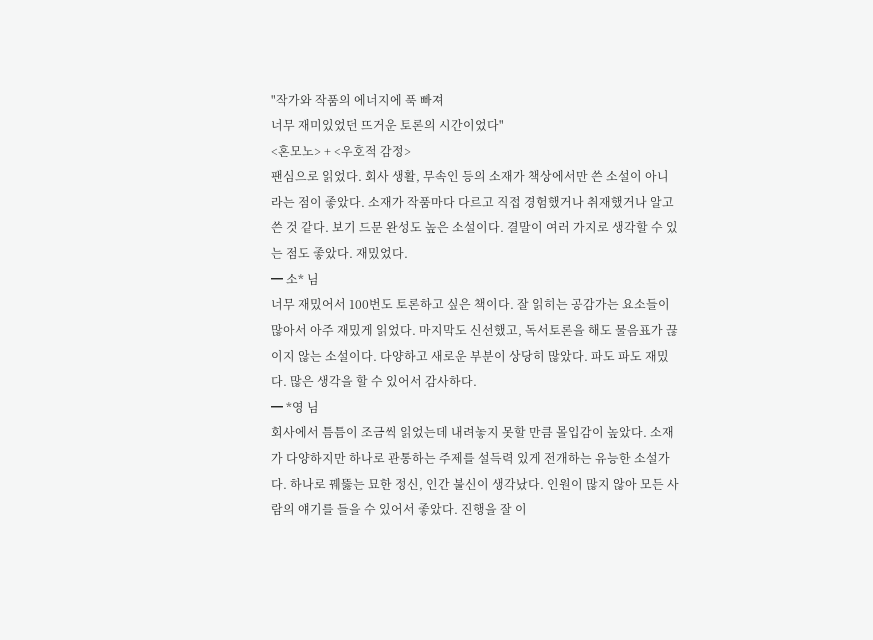"작가와 작품의 에너지에 푹 빠져
너무 재미있었던 뜨거운 토론의 시간이었다"
<혼모노> + <우호적 감정>
팬심으로 읽었다. 회사 생활, 무속인 등의 소재가 책상에서만 쓴 소설이 아니라는 점이 좋았다. 소재가 작품마다 다르고 직접 경험했거나 취재했거나 알고 쓴 것 같다. 보기 드문 완성도 높은 소설이다. 결말이 여러 가지로 생각할 수 있는 점도 좋았다. 재밌었다.
━ 소* 님
너무 재밌어서 100번도 토론하고 싶은 책이다. 잘 읽히는 공감가는 요소들이 많아서 아주 재밌게 읽었다. 마지막도 신선했고, 독서토론을 해도 물음표가 끊이지 않는 소설이다. 다양하고 새로운 부분이 상당히 많았다. 파도 파도 재밌다. 많은 생각을 할 수 있어서 감사하다.
━ *영 님
회사에서 틈틈이 조금씩 읽었는데 내려놓지 못할 만큼 몰입감이 높았다. 소재가 다양하지만 하나로 관통하는 주제를 설득력 있게 전개하는 유능한 소설가다. 하나로 꿰뚫는 묘한 정신, 인간 불신이 생각났다. 인원이 많지 않아 모든 사람의 얘기를 들을 수 있어서 좋았다. 진행을 잘 이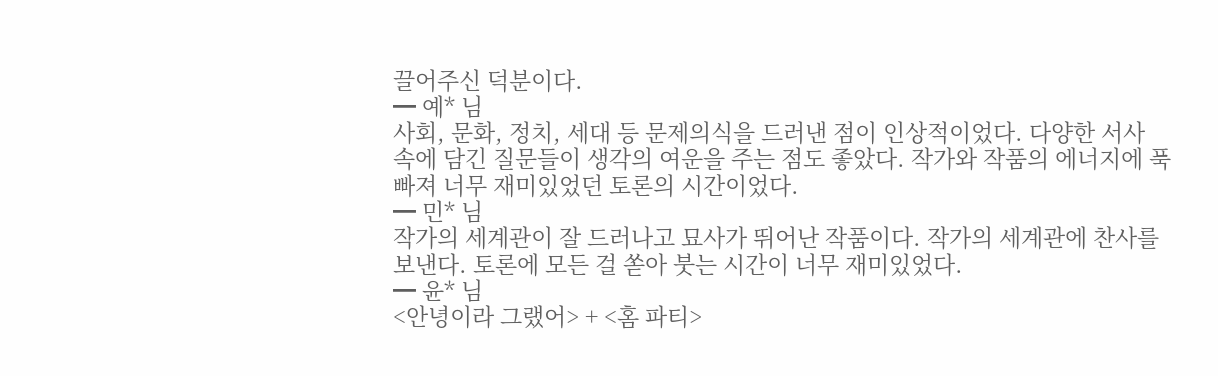끌어주신 덕분이다.
━ 예* 님
사회, 문화, 정치, 세대 등 문제의식을 드러낸 점이 인상적이었다. 다양한 서사 속에 담긴 질문들이 생각의 여운을 주는 점도 좋았다. 작가와 작품의 에너지에 푹 빠져 너무 재미있었던 토론의 시간이었다.
━ 민* 님
작가의 세계관이 잘 드러나고 묘사가 뛰어난 작품이다. 작가의 세계관에 찬사를 보낸다. 토론에 모든 걸 쏟아 붓는 시간이 너무 재미있었다.
━ 윤* 님
<안녕이라 그랬어> + <홈 파티>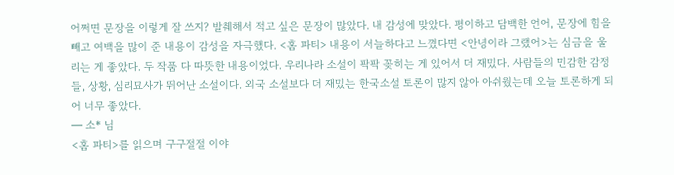어쩌면 문장을 이렇게 잘 쓰지? 발췌해서 적고 싶은 문장이 많았다. 내 감성에 맞았다. 평이하고 담백한 언어, 문장에 힘을 빼고 여백을 많이 준 내용이 감성을 자극했다. <홈 파티> 내용이 서늘하다고 느꼈다면 <안녕이라 그랬어>는 심금을 울리는 게 좋았다. 두 작품 다 따뜻한 내용이었다. 우리나라 소설이 팍팍 꽂히는 게 있어서 더 재밌다. 사람들의 민감한 감정들, 상황, 심리묘사가 뛰어난 소설이다. 외국 소설보다 더 재밌는 한국소설 토론이 많지 않아 아쉬웠는데 오늘 토론하게 되어 너무 좋았다.
━ 소* 님
<홈 파티>를 읽으며 구구절절 이야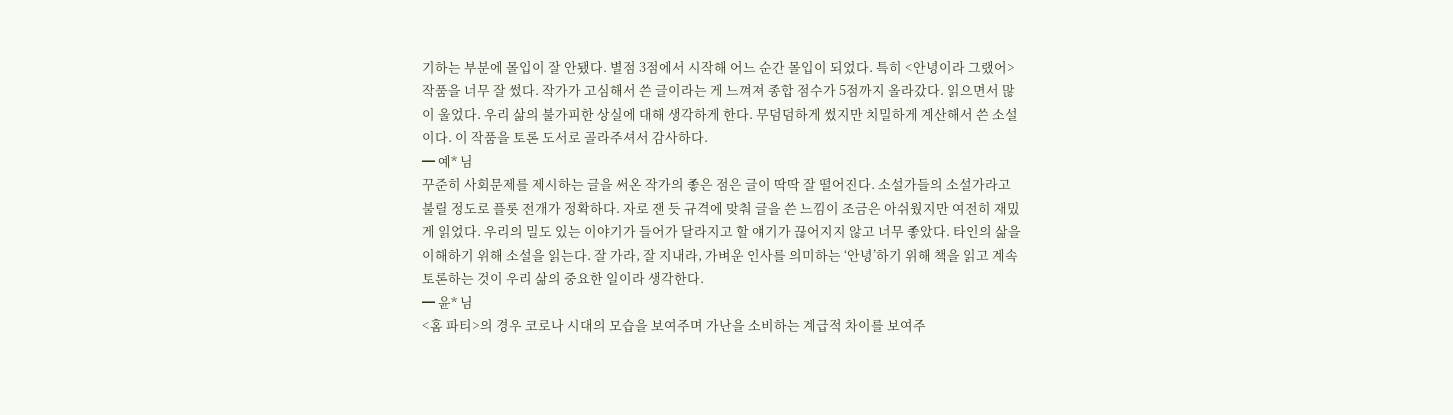기하는 부분에 몰입이 잘 안됐다. 별점 3점에서 시작해 어느 순간 몰입이 되었다. 특히 <안녕이라 그랬어> 작품을 너무 잘 썼다. 작가가 고심해서 쓴 글이라는 게 느껴져 종합 점수가 5점까지 올라갔다. 읽으면서 많이 울었다. 우리 삶의 불가피한 상실에 대해 생각하게 한다. 무덤덤하게 썼지만 치밀하게 계산해서 쓴 소설이다. 이 작품을 토론 도서로 골라주셔서 감사하다.
━ 예* 님
꾸준히 사회문제를 제시하는 글을 써온 작가의 좋은 점은 글이 딱딱 잘 떨어진다. 소설가들의 소설가라고 불릴 정도로 플롯 전개가 정확하다. 자로 잰 듯 규격에 맞춰 글을 쓴 느낌이 조금은 아쉬웠지만 여전히 재밌게 읽었다. 우리의 밀도 있는 이야기가 들어가 달라지고 할 얘기가 끊어지지 않고 너무 좋았다. 타인의 삶을 이해하기 위해 소설을 읽는다. 잘 가라, 잘 지내라, 가벼운 인사를 의미하는 ‘안녕’하기 위해 책을 읽고 계속 토론하는 것이 우리 삶의 중요한 일이라 생각한다.
━ 윤* 님
<홈 파티>의 경우 코로나 시대의 모습을 보여주며 가난을 소비하는 계급적 차이를 보여주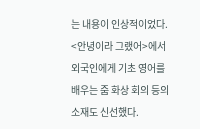는 내용이 인상적이었다. <안녕이라 그랬어>에서 외국인에게 기초 영어를 배우는 줌 화상 회의 등의 소재도 신선했다.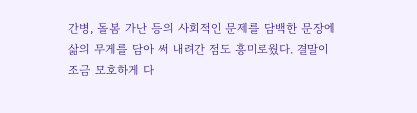간병, 돌봄 가난 등의 사회적인 문제를 담백한 문장에 삶의 무게를 담아 써 내려간 점도 흥미로웠다. 결말이 조금 모호하게 다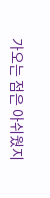가오는 점은 아쉬웠지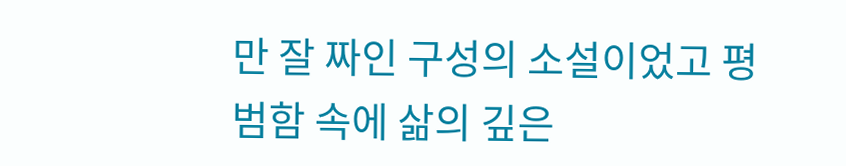만 잘 짜인 구성의 소설이었고 평범함 속에 삶의 깊은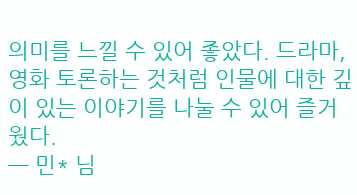의미를 느낄 수 있어 좋았다. 드라마, 영화 토론하는 것처럼 인물에 대한 깊이 있는 이야기를 나눌 수 있어 즐거웠다.
━ 민* 님